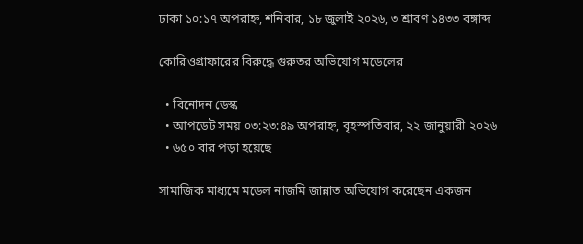ঢাকা ১০:১৭ অপরাহ্ন, শনিবার, ১৮ জুলাই ২০২৬, ৩ শ্রাবণ ১৪৩৩ বঙ্গাব্দ

কোরিওগ্রাফারের বিরুদ্ধে গুরুতর অভিযোগ মডেলের

  • বিনোদন ডেস্ক
  • আপডেট সময় ০৩:২৩:৪৯ অপরাহ্ন, বৃহস্পতিবার, ২২ জানুয়ারী ২০২৬
  • ৬৫০ বার পড়া হয়েছে

সামাজিক মাধ্যমে মডেল নাজমি জান্নাত অভিযোগ করেছেন একজন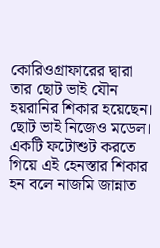কোরিওগ্রাফারের দ্বারা তার ছোট ভাই যৌন হয়রানির শিকার হয়েছেন। ছোট ভাই নিজেও মডেল। একটি ফটোশুট করতে গিয়ে এই হেনস্তার শিকার হন বলে নাজমি জান্নাত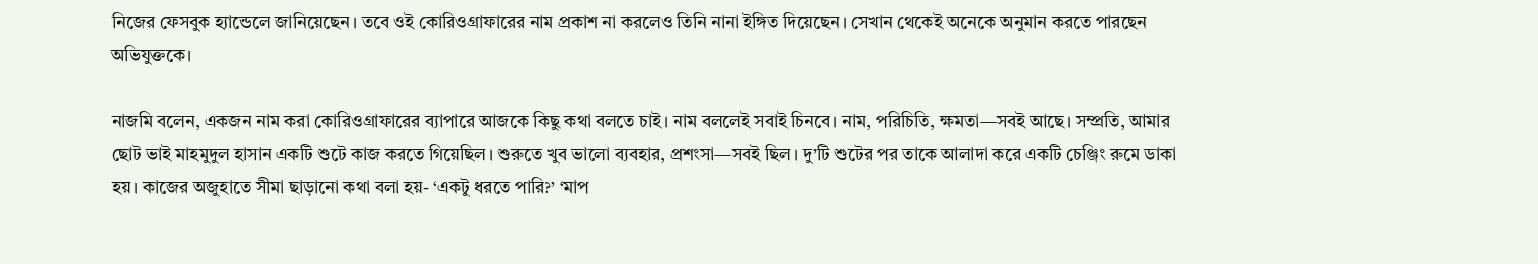নিজের ফেসবুক হ্যান্ডেলে জানিয়েছেন। তবে ওই কোরিওগ্রাফারের নাম প্রকাশ না করলেও তিনি নানা ইঙ্গিত দিয়েছেন। সেখান থেকেই অনেকে অনুমান করতে পারছেন অভিযুক্তকে।

নাজমি বলেন, একজন নাম করা কোরিওগ্রাফারের ব্যাপারে আজকে কিছু কথা বলতে চাই। নাম বললেই সবাই চিনবে। নাম, পরিচিতি, ক্ষমতা—সবই আছে। সম্প্রতি, আমার ছোট ভাই মাহমুদুল হাসান একটি শুটে কাজ করতে গিয়েছিল। শুরুতে খুব ভালো ব্যবহার, প্রশংসা—সবই ছিল। দু’টি শুটের পর তাকে আলাদা করে একটি চেঞ্জিং রুমে ডাকা হয়। কাজের অজুহাতে সীমা ছাড়ানো কথা বলা হয়- ‘একটু ধরতে পারি?’ ‘মাপ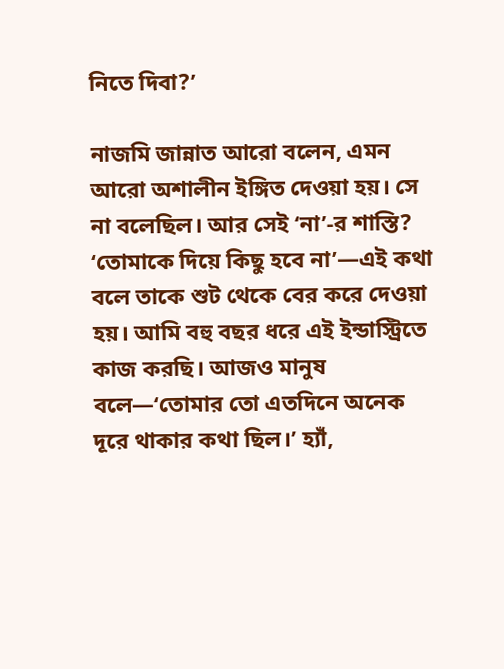নিতে দিবা?’

নাজমি জান্নাত আরো বলেন, এমন আরো অশালীন ইঙ্গিত দেওয়া হয়। সে না বলেছিল। আর সেই ‘না’-র শাস্তি? ‘তোমাকে দিয়ে কিছু হবে না’—এই কথা বলে তাকে শুট থেকে বের করে দেওয়া হয়। আমি বহু বছর ধরে এই ইন্ডাস্ট্রিতে কাজ করছি। আজও মানুষ বলে—‘তোমার তো এতদিনে অনেক দূরে থাকার কথা ছিল।’ হ্যাঁ,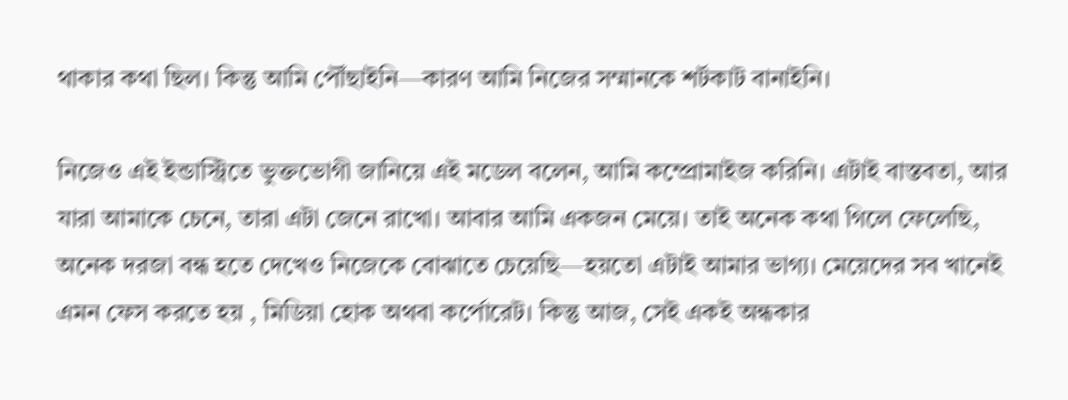থাকার কথা ছিল। কিন্তু আমি পৌঁছাইনি—কারণ আমি নিজের সম্মানকে শর্টকাট বানাইনি।

নিজেও এই ইন্ডাস্ট্রিতে ভুক্তভোগী জানিয়ে এই মডেল বলেন, আমি কম্প্রোমাইজ করিনি। এটাই বাস্তবতা, আর যারা আমাকে চেনে, তারা এটা জেনে রাখো। আবার আমি একজন মেয়ে। তাই অনেক কথা গিলে ফেলেছি, অনেক দরজা বন্ধ হতে দেখেও নিজেকে বোঝাতে চেয়েছি—হয়তো এটাই আমার ভাগ্য। মেয়েদের সব খানেই এমন ফেস করতে হয় , মিডিয়া হোক অথবা কর্পোরেট। কিন্তু আজ, সেই একই অন্ধকার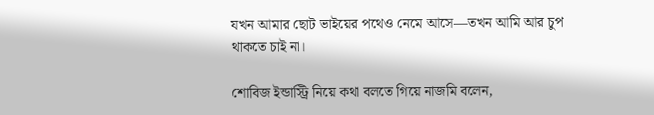যখন আমার ছোট ভাইয়ের পথেও নেমে আসে—তখন আমি আর চুপ থাকতে চাই না।

শোবিজ ইন্ডাস্ট্রি নিয়ে কথা বলতে গিয়ে নাজমি বলেন,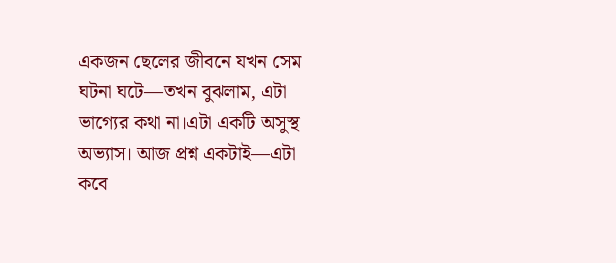একজন ছেলের জীবনে যখন সেম ঘটনা ঘটে—তখন বুঝলাম, এটা ভাগ্যের কথা না।এটা একটি অসুস্থ অভ্যাস। আজ প্রশ্ন একটাই—এটা কবে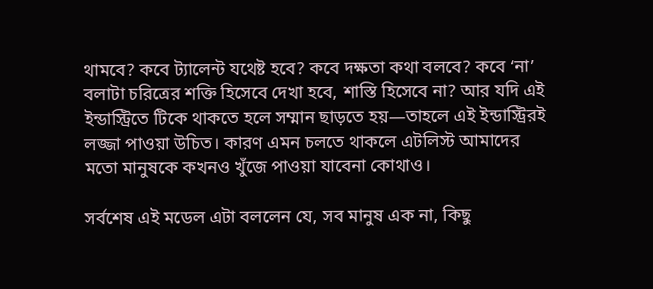থামবে? কবে ট্যালেন্ট যথেষ্ট হবে? কবে দক্ষতা কথা বলবে? কবে ‘না’ বলাটা চরিত্রের শক্তি হিসেবে দেখা হবে, শাস্তি হিসেবে না? আর যদি এই ইন্ডাস্ট্রিতে টিকে থাকতে হলে সম্মান ছাড়তে হয়—তাহলে এই ইন্ডাস্ট্রিরই লজ্জা পাওয়া উচিত। কারণ এমন চলতে থাকলে এটলিস্ট আমাদের মতো মানুষকে কখনও খুঁজে পাওয়া যাবেনা কোথাও।

সর্বশেষ এই মডেল এটা বললেন যে, সব মানুষ এক না, কিছু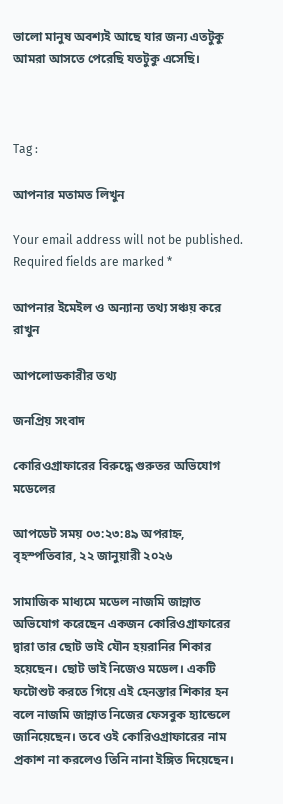ভালো মানুষ অবশ্যই আছে যার জন্য এতটুকু আমরা আসতে পেরেছি যতটুকু এসেছি।



Tag :

আপনার মতামত লিখুন

Your email address will not be published. Required fields are marked *

আপনার ইমেইল ও অন্যান্য তথ্য সঞ্চয় করে রাখুন

আপলোডকারীর তথ্য

জনপ্রিয় সংবাদ

কোরিওগ্রাফারের বিরুদ্ধে গুরুতর অভিযোগ মডেলের

আপডেট সময় ০৩:২৩:৪৯ অপরাহ্ন, বৃহস্পতিবার, ২২ জানুয়ারী ২০২৬

সামাজিক মাধ্যমে মডেল নাজমি জান্নাত অভিযোগ করেছেন একজন কোরিওগ্রাফারের দ্বারা তার ছোট ভাই যৌন হয়রানির শিকার হয়েছেন। ছোট ভাই নিজেও মডেল। একটি ফটোশুট করতে গিয়ে এই হেনস্তার শিকার হন বলে নাজমি জান্নাত নিজের ফেসবুক হ্যান্ডেলে জানিয়েছেন। তবে ওই কোরিওগ্রাফারের নাম প্রকাশ না করলেও তিনি নানা ইঙ্গিত দিয়েছেন।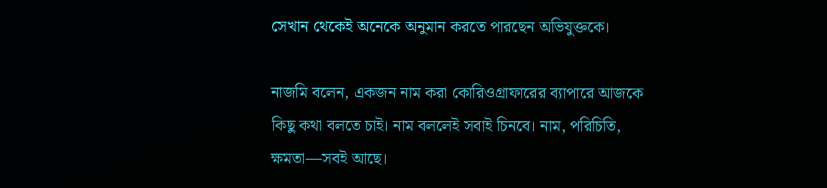সেখান থেকেই অনেকে অনুমান করতে পারছেন অভিযুক্তকে।

নাজমি বলেন, একজন নাম করা কোরিওগ্রাফারের ব্যাপারে আজকে কিছু কথা বলতে চাই। নাম বললেই সবাই চিনবে। নাম, পরিচিতি, ক্ষমতা—সবই আছে।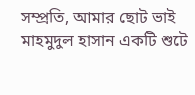সম্প্রতি, আমার ছোট ভাই মাহমুদুল হাসান একটি শুটে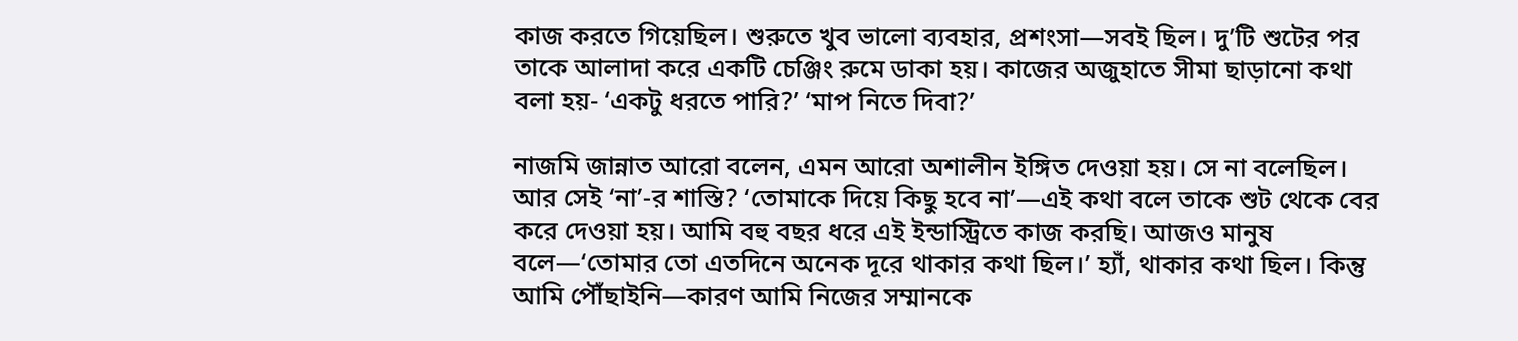কাজ করতে গিয়েছিল। শুরুতে খুব ভালো ব্যবহার, প্রশংসা—সবই ছিল। দু’টি শুটের পর তাকে আলাদা করে একটি চেঞ্জিং রুমে ডাকা হয়। কাজের অজুহাতে সীমা ছাড়ানো কথা বলা হয়- ‘একটু ধরতে পারি?’ ‘মাপ নিতে দিবা?’

নাজমি জান্নাত আরো বলেন, এমন আরো অশালীন ইঙ্গিত দেওয়া হয়। সে না বলেছিল। আর সেই ‘না’-র শাস্তি? ‘তোমাকে দিয়ে কিছু হবে না’—এই কথা বলে তাকে শুট থেকে বের করে দেওয়া হয়। আমি বহু বছর ধরে এই ইন্ডাস্ট্রিতে কাজ করছি। আজও মানুষ বলে—‘তোমার তো এতদিনে অনেক দূরে থাকার কথা ছিল।’ হ্যাঁ, থাকার কথা ছিল। কিন্তু আমি পৌঁছাইনি—কারণ আমি নিজের সম্মানকে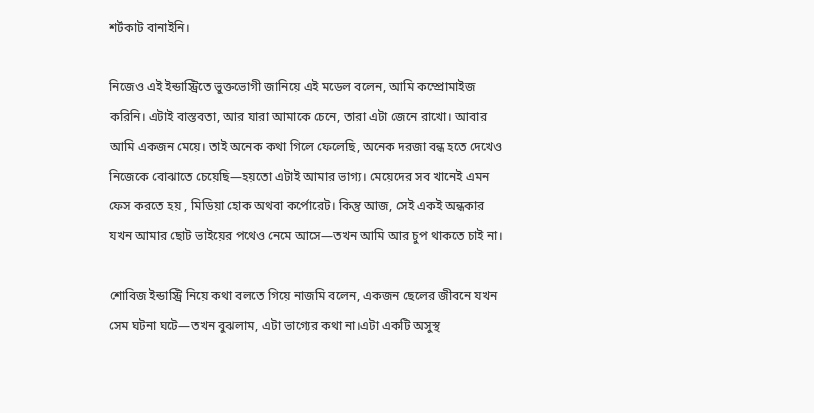শর্টকাট বানাইনি।

নিজেও এই ইন্ডাস্ট্রিতে ভুক্তভোগী জানিয়ে এই মডেল বলেন, আমি কম্প্রোমাইজ করিনি। এটাই বাস্তবতা, আর যারা আমাকে চেনে, তারা এটা জেনে রাখো। আবার আমি একজন মেয়ে। তাই অনেক কথা গিলে ফেলেছি, অনেক দরজা বন্ধ হতে দেখেও নিজেকে বোঝাতে চেয়েছি—হয়তো এটাই আমার ভাগ্য। মেয়েদের সব খানেই এমন ফেস করতে হয় , মিডিয়া হোক অথবা কর্পোরেট। কিন্তু আজ, সেই একই অন্ধকার যখন আমার ছোট ভাইয়ের পথেও নেমে আসে—তখন আমি আর চুপ থাকতে চাই না।

শোবিজ ইন্ডাস্ট্রি নিয়ে কথা বলতে গিয়ে নাজমি বলেন, একজন ছেলের জীবনে যখন সেম ঘটনা ঘটে—তখন বুঝলাম, এটা ভাগ্যের কথা না।এটা একটি অসুস্থ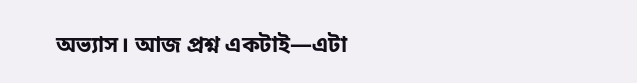অভ্যাস। আজ প্রশ্ন একটাই—এটা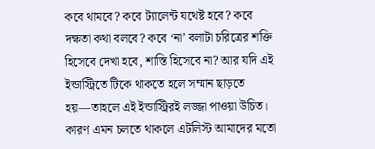কবে থামবে? কবে ট্যালেন্ট যথেষ্ট হবে? কবে দক্ষতা কথা বলবে? কবে ‘না’ বলাটা চরিত্রের শক্তি হিসেবে দেখা হবে, শাস্তি হিসেবে না? আর যদি এই ইন্ডাস্ট্রিতে টিকে থাকতে হলে সম্মান ছাড়তে হয়—তাহলে এই ইন্ডাস্ট্রিরই লজ্জা পাওয়া উচিত। কারণ এমন চলতে থাকলে এটলিস্ট আমাদের মতো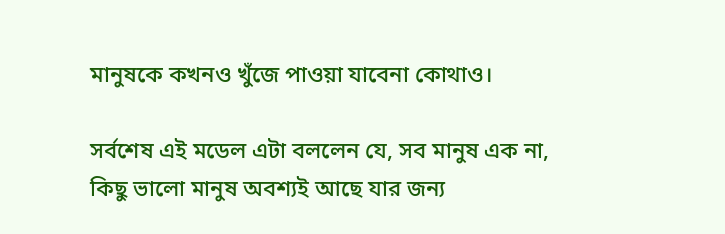মানুষকে কখনও খুঁজে পাওয়া যাবেনা কোথাও।

সর্বশেষ এই মডেল এটা বললেন যে, সব মানুষ এক না, কিছু ভালো মানুষ অবশ্যই আছে যার জন্য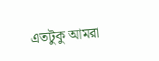এতটুকু আমরা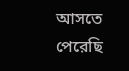আসতে পেরেছি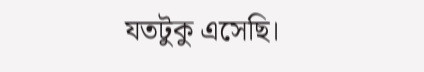যতটুকু এসেছি।